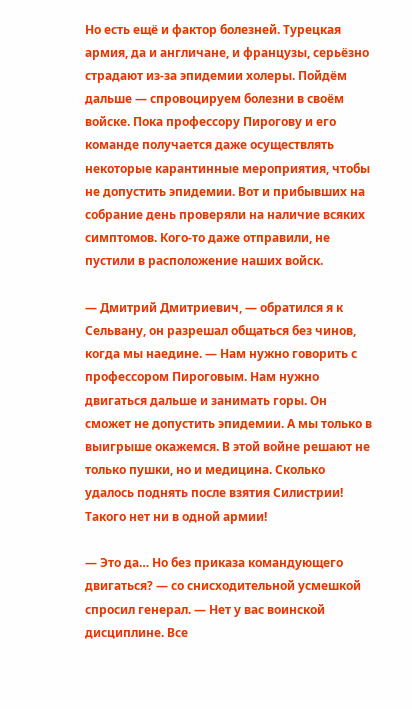Но есть ещё и фактор болезней. Турецкая армия, да и англичане, и французы, серьёзно страдают из-за эпидемии холеры. Пойдём дальше — спровоцируем болезни в своём войске. Пока профессору Пирогову и его команде получается даже осуществлять некоторые карантинные мероприятия, чтобы не допустить эпидемии. Вот и прибывших на собрание день проверяли на наличие всяких симптомов. Кого-то даже отправили, не пустили в расположение наших войск.

— Дмитрий Дмитриевич, — обратился я к Сельвану, он разрешал общаться без чинов, когда мы наедине. — Нам нужно говорить с профессором Пироговым. Нам нужно двигаться дальше и занимать горы. Он сможет не допустить эпидемии. А мы только в выигрыше окажемся. В этой войне решают не только пушки, но и медицина. Сколько удалось поднять после взятия Силистрии! Такого нет ни в одной армии!

— Это да… Но без приказа командующего двигаться? — со снисходительной усмешкой спросил генерал. — Нет у вас воинской дисциплине. Все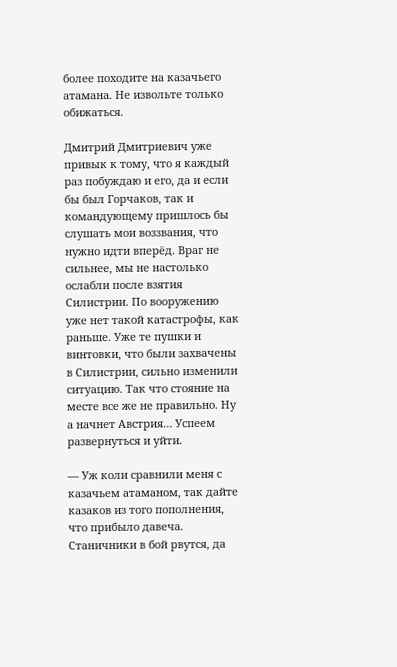более походите на казачьего атамана. Не извольте только обижаться.

Дмитрий Дмитриевич уже привык к тому, что я каждый раз побуждаю и его, да и если бы был Горчаков, так и командующему пришлось бы слушать мои воззвания, что нужно идти вперёд. Враг не сильнее, мы не настолько ослабли после взятия Силистрии. По вооружению уже нет такой катастрофы, как раньше. Уже те пушки и винтовки, что были захвачены в Силистрии, сильно изменили ситуацию. Так что стояние на месте все же не правильно. Ну а начнет Австрия… Успеем развернуться и уйти.

— Уж коли сравнили меня с казачьем атаманом, так дайте казаков из того пополнения, что прибыло давеча. Станичники в бой рвутся, да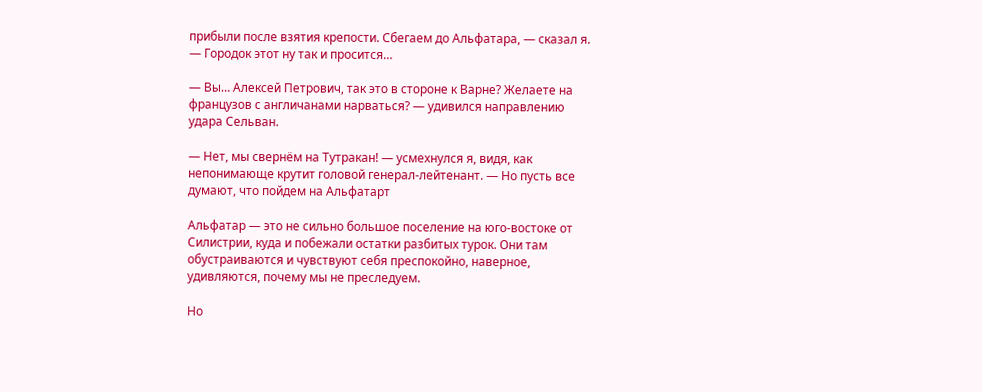прибыли после взятия крепости. Сбегаем до Альфатара, — сказал я. — Городок этот ну так и просится…

— Вы… Алексей Петрович, так это в стороне к Варне? Желаете на французов с англичанами нарваться? — удивился направлению удара Сельван.

— Нет, мы свернём на Тутракан! — усмехнулся я, видя, как непонимающе крутит головой генерал-лейтенант. — Но пусть все думают, что пойдем на Альфатарт

Альфатар — это не сильно большое поселение на юго-востоке от Силистрии, куда и побежали остатки разбитых турок. Они там обустраиваются и чувствуют себя преспокойно, наверное, удивляются, почему мы не преследуем.

Но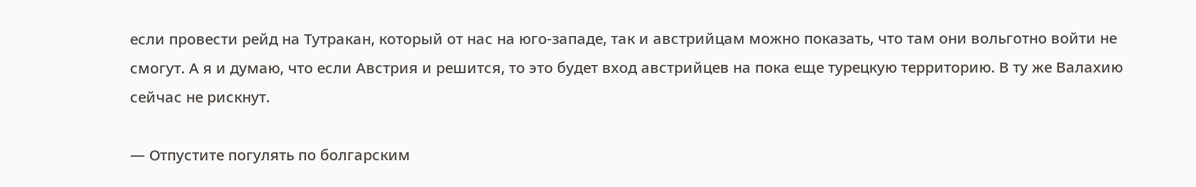если провести рейд на Тутракан, который от нас на юго-западе, так и австрийцам можно показать, что там они вольготно войти не смогут. А я и думаю, что если Австрия и решится, то это будет вход австрийцев на пока еще турецкую территорию. В ту же Валахию сейчас не рискнут.

— Отпустите погулять по болгарским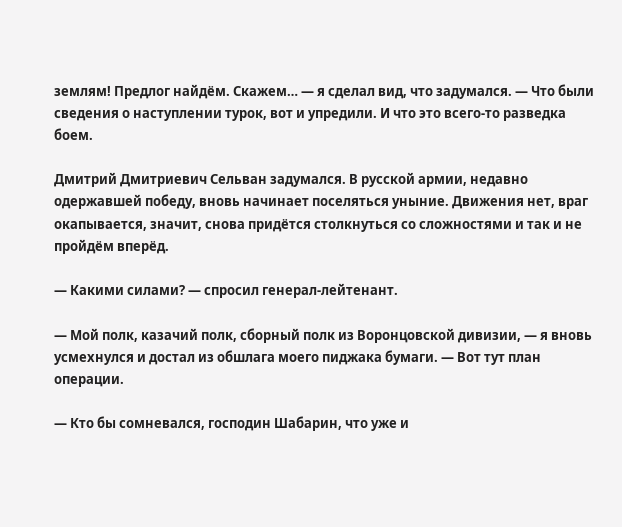землям! Предлог найдём. Скажем… — я сделал вид, что задумался. — Что были сведения о наступлении турок, вот и упредили. И что это всего-то разведка боем.

Дмитрий Дмитриевич Сельван задумался. В русской армии, недавно одержавшей победу, вновь начинает поселяться уныние. Движения нет, враг окапывается, значит, снова придётся столкнуться со сложностями и так и не пройдём вперёд.

— Какими силами? — спросил генерал-лейтенант.

— Мой полк, казачий полк, сборный полк из Воронцовской дивизии, — я вновь усмехнулся и достал из обшлага моего пиджака бумаги. — Вот тут план операции.

— Кто бы сомневался, господин Шабарин, что уже и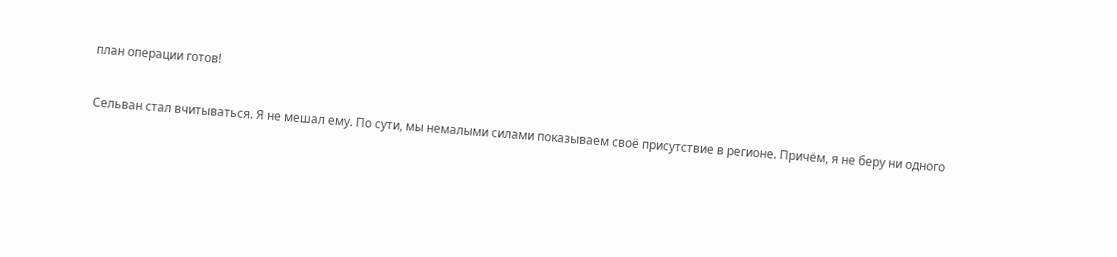план операции готов!

Сельван стал вчитываться. Я не мешал ему. По сути, мы немалыми силами показываем своё присутствие в регионе. Причём, я не беру ни одного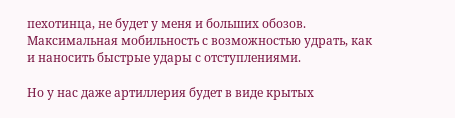пехотинца, не будет у меня и больших обозов. Максимальная мобильность с возможностью удрать, как и наносить быстрые удары с отступлениями.

Но у нас даже артиллерия будет в виде крытых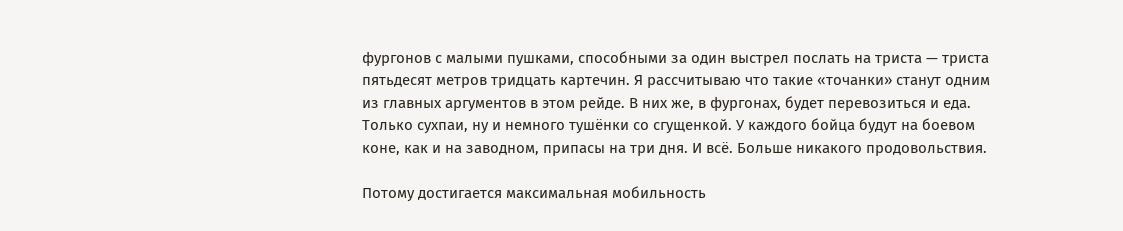фургонов с малыми пушками, способными за один выстрел послать на триста — триста пятьдесят метров тридцать картечин. Я рассчитываю что такие «точанки» станут одним из главных аргументов в этом рейде. В них же, в фургонах, будет перевозиться и еда. Только сухпаи, ну и немного тушёнки со сгущенкой. У каждого бойца будут на боевом коне, как и на заводном, припасы на три дня. И всё. Больше никакого продовольствия.

Потому достигается максимальная мобильность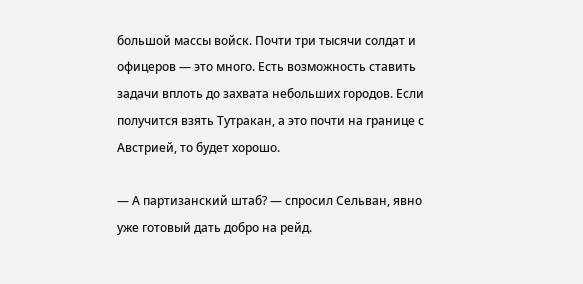большой массы войск. Почти три тысячи солдат и офицеров — это много. Есть возможность ставить задачи вплоть до захвата небольших городов. Если получится взять Тутракан, а это почти на границе с Австрией, то будет хорошо.

— А партизанский штаб? — спросил Сельван, явно уже готовый дать добро на рейд.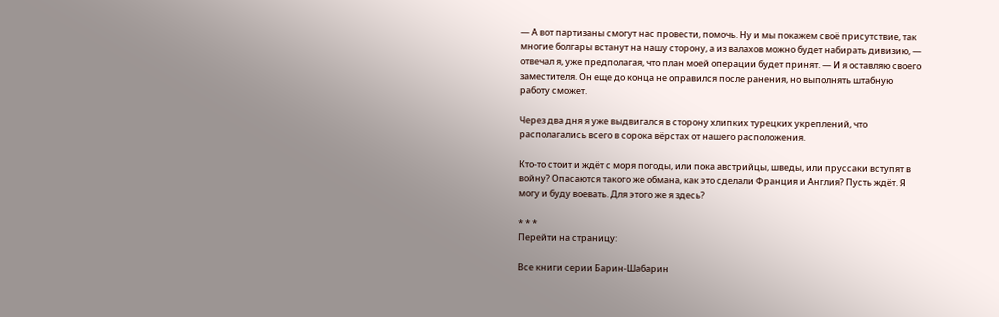— А вот партизаны смогут нас провести, помочь. Ну и мы покажем своё присутствие, так многие болгары встанут на нашу сторону, а из валахов можно будет набирать дивизию, — отвечал я, уже предполагая, что план моей операции будет принят. — И я оставляю своего заместителя. Он еще до конца не оправился после ранения, но выполнять штабную работу сможет.

Через два дня я уже выдвигался в сторону хлипких турецких укреплений, что располагались всего в сорока вёрстах от нашего расположения.

Кто-то стоит и ждёт с моря погоды, или пока австрийцы, шведы, или пруссаки вступят в войну? Опасаются такого же обмана, как это сделали Франция и Англия? Пусть ждёт. Я могу и буду воевать. Для этого же я здесь?

* * *
Перейти на страницу:

Все книги серии Барин-Шабарин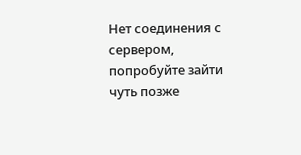Нет соединения с сервером, попробуйте зайти чуть позже